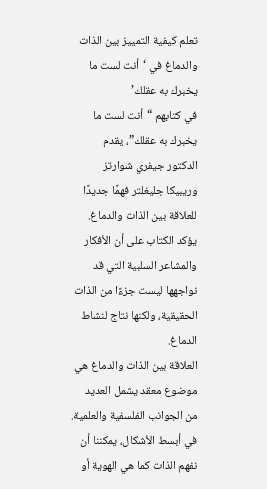تعلم كيفية التمييز بين الذات والدماغ في ‘أنت لست ما يخبرك به عقلك’
في كتابهم “أنت لست ما يخبرك به عقلك”، يقدم الدكتور جيفري شوارتز وريبيكا جليغلتر فهمًا جديدًا للعلاقة بين الذات والدماغ. يؤكد الكتاب على أن الأفكار والمشاعر السلبية التي قد نواجهها ليست جزءًا من الذات الحقيقية، ولكنها نتاج لنشاط الدماغ.
العلاقة بين الذات والدماغ هي موضوع معقد يشمل العديد من الجوانب الفلسفية والعلمية. في أبسط الأشكال، يمكننا أن نفهم الذات كما هي الهوية أو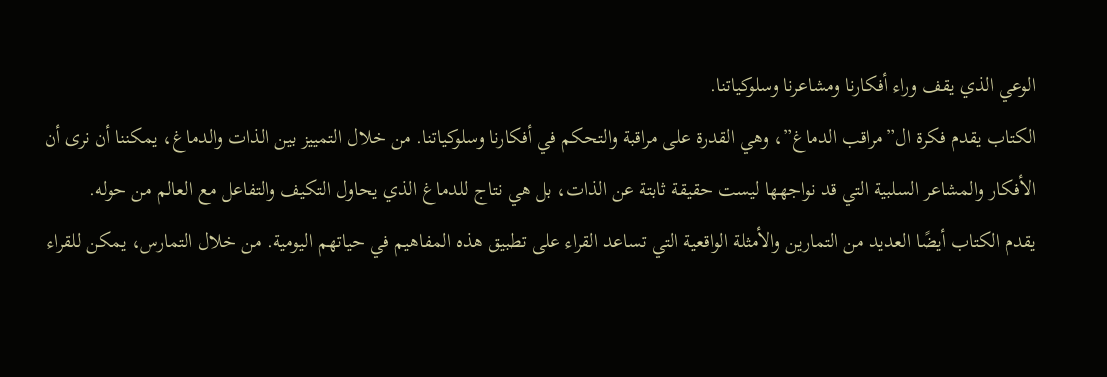الوعي الذي يقف وراء أفكارنا ومشاعرنا وسلوكياتنا.
الكتاب يقدم فكرة ال”مراقب الدماغ”، وهي القدرة على مراقبة والتحكم في أفكارنا وسلوكياتنا. من خلال التمييز بين الذات والدماغ، يمكننا أن نرى أن الأفكار والمشاعر السلبية التي قد نواجهها ليست حقيقة ثابتة عن الذات، بل هي نتاج للدماغ الذي يحاول التكيف والتفاعل مع العالم من حوله.
يقدم الكتاب أيضًا العديد من التمارين والأمثلة الواقعية التي تساعد القراء على تطبيق هذه المفاهيم في حياتهم اليومية. من خلال التمارس، يمكن للقراء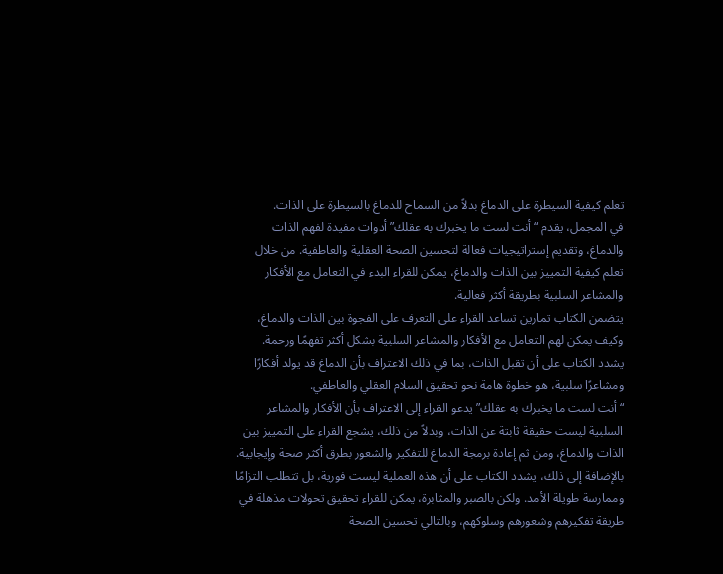تعلم كيفية السيطرة على الدماغ بدلاً من السماح للدماغ بالسيطرة على الذات.
في المجمل، يقدم “أنت لست ما يخبرك به عقلك” أدوات مفيدة لفهم الذات والدماغ، وتقديم إستراتيجيات فعالة لتحسين الصحة العقلية والعاطفية. من خلال تعلم كيفية التمييز بين الذات والدماغ، يمكن للقراء البدء في التعامل مع الأفكار والمشاعر السلبية بطريقة أكثر فعالية.
يتضمن الكتاب تمارين تساعد القراء على التعرف على الفجوة بين الذات والدماغ، وكيف يمكن لهم التعامل مع الأفكار والمشاعر السلبية بشكل أكثر تفهمًا ورحمة. يشدد الكتاب على أن تقبل الذات، بما في ذلك الاعتراف بأن الدماغ قد يولد أفكارًا ومشاعرًا سلبية، هو خطوة هامة نحو تحقيق السلام العقلي والعاطفي.
“أنت لست ما يخبرك به عقلك” يدعو القراء إلى الاعتراف بأن الأفكار والمشاعر السلبية ليست حقيقة ثابتة عن الذات، وبدلاً من ذلك، يشجع القراء على التمييز بين الذات والدماغ، ومن ثم إعادة برمجة الدماغ للتفكير والشعور بطرق أكثر صحة وإيجابية.
بالإضافة إلى ذلك، يشدد الكتاب على أن هذه العملية ليست فورية، بل تتطلب التزامًا وممارسة طويلة الأمد. ولكن بالصبر والمثابرة، يمكن للقراء تحقيق تحولات مذهلة في طريقة تفكيرهم وشعورهم وسلوكهم، وبالتالي تحسين الصحة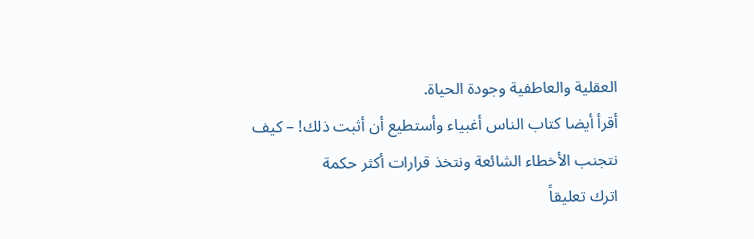العقلية والعاطفية وجودة الحياة.
أقرأ أيضا كتاب الناس أغبياء وأستطيع أن أثبت ذلك! – كيف نتجنب الأخطاء الشائعة ونتخذ قرارات أكثر حكمة
اترك تعليقاً